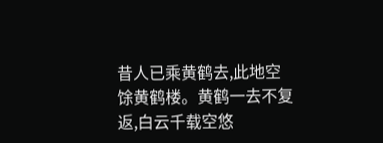昔人已乘黄鹤去,此地空馀黄鹤楼。黄鹤一去不复返,白云千载空悠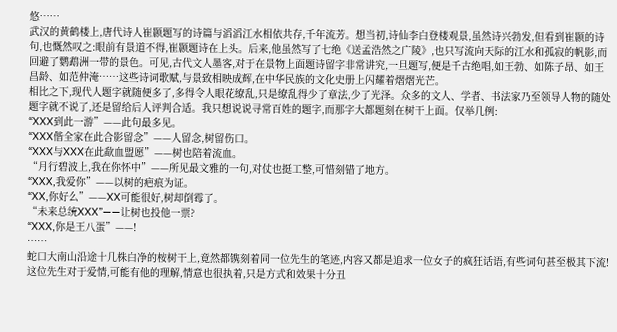悠……
武汉的黄鹤楼上,唐代诗人崔颢题写的诗篇与滔滔江水相依共存,千年流芳。想当初,诗仙李白登楼观景,虽然诗兴勃发,但看到崔颢的诗句,也慨然叹之:眼前有景道不得,崔颢题诗在上头。后来,他虽然写了七绝《送孟浩然之广陵》,也只写流向天际的江水和孤寂的帆影,而回避了鹦鹉洲一带的景色。可见,古代文人墨客,对于在景物上面题诗留字非常讲究,一旦题写,便是千古绝唱,如王勃、如陈子昂、如王昌龄、如范仲淹……这些诗词歌赋,与景致相映成辉,在中华民族的文化史册上闪耀着熠熠光芒。
相比之下,现代人题字就随便多了,多得令人眼花缭乱,只是缭乱得少了章法,少了光泽。众多的文人、学者、书法家乃至领导人物的随处题字就不说了,还是留给后人评判合适。我只想说说寻常百姓的题字,而那字大都题刻在树干上面。仅举几例:
“XXX到此一游”——此句最多见。
“XXX偕全家在此合影留念”——人留念,树留伤口。
“XXX与XXX在此歃血盟愿”——树也陪着流血。
“月行碧波上,我在你怀中”——所见最文雅的一句,对仗也挺工整,可惜刻错了地方。
“XXX,我爱你”——以树的疤痕为证。
“XX,你好么”——XX可能很好,树却倒霉了。
“未来总统XXX”——让树也投他一票?
“XXX,你是王八蛋”——!
……
蛇口大南山沿途十几株白净的桉树干上,竟然都镌刻着同一位先生的笔迹,内容又都是追求一位女子的疯狂话语,有些词句甚至极其下流!这位先生对于爱情,可能有他的理解,情意也很执着,只是方式和效果十分丑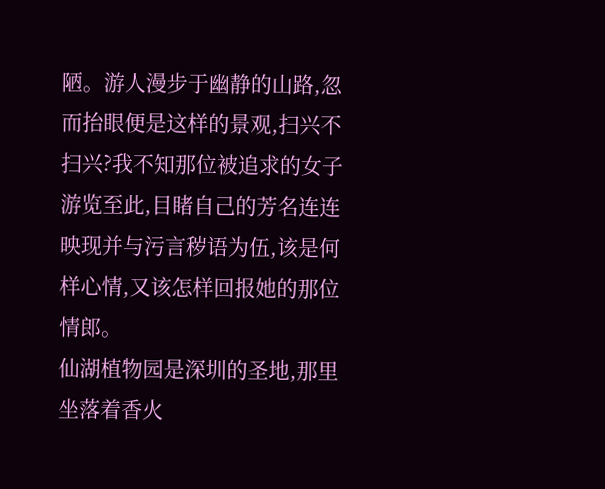陋。游人漫步于幽静的山路,忽而抬眼便是这样的景观,扫兴不扫兴?我不知那位被追求的女子游览至此,目睹自己的芳名连连映现并与污言秽语为伍,该是何样心情,又该怎样回报她的那位情郎。
仙湖植物园是深圳的圣地,那里坐落着香火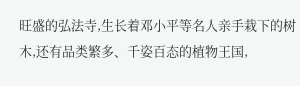旺盛的弘法寺,生长着邓小平等名人亲手栽下的树木,还有品类繁多、千姿百态的植物王国,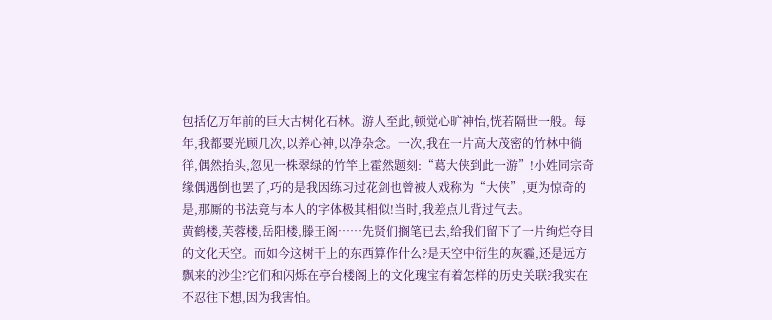包括亿万年前的巨大古树化石林。游人至此,顿觉心旷神怡,恍若隔世一般。每年,我都要光顾几次,以养心神,以净杂念。一次,我在一片高大茂密的竹林中徜徉,偶然抬头,忽见一株翠绿的竹竿上霍然题刻:“葛大侠到此一游”!小姓同宗奇缘偶遇倒也罢了,巧的是我因练习过花剑也曾被人戏称为“大侠”,更为惊奇的是,那厮的书法竟与本人的字体极其相似!当时,我差点儿背过气去。
黄鹤楼,芙蓉楼,岳阳楼,滕王阁……先贤们搁笔已去,给我们留下了一片绚烂夺目的文化天空。而如今这树干上的东西算作什么?是天空中衍生的灰霾,还是远方飘来的沙尘?它们和闪烁在亭台楼阁上的文化瑰宝有着怎样的历史关联?我实在不忍往下想,因为我害怕。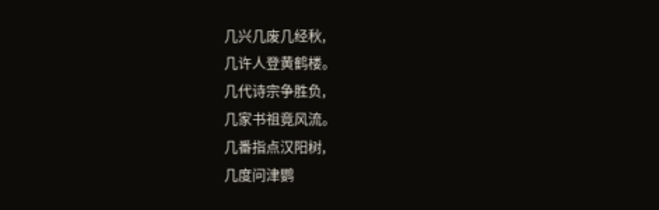几兴几废几经秋,
几许人登黄鹤楼。
几代诗宗争胜负,
几家书祖竟风流。
几番指点汉阳树,
几度问津鹦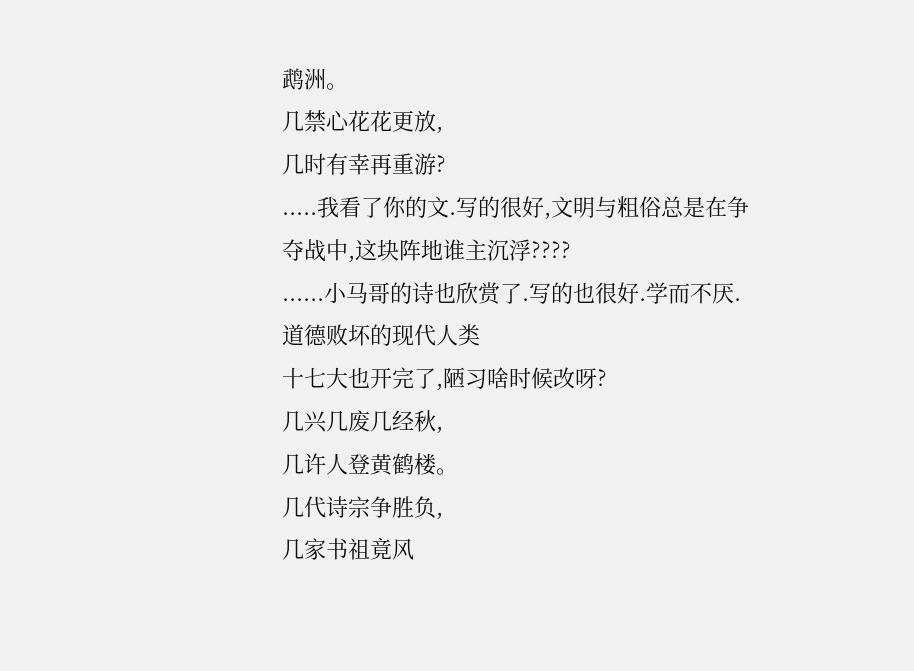鹉洲。
几禁心花花更放,
几时有幸再重游?
.....我看了你的文.写的很好,文明与粗俗总是在争夺战中,这块阵地谁主沉浮????
......小马哥的诗也欣赏了.写的也很好.学而不厌.
道德败坏的现代人类
十七大也开完了,陋习啥时候改呀?
几兴几废几经秋,
几许人登黄鹤楼。
几代诗宗争胜负,
几家书祖竟风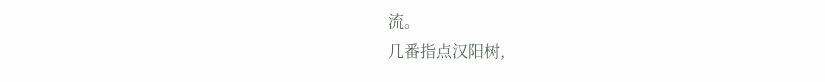流。
几番指点汉阳树,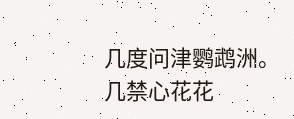几度问津鹦鹉洲。
几禁心花花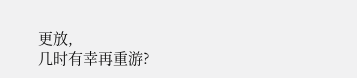更放,
几时有幸再重游?